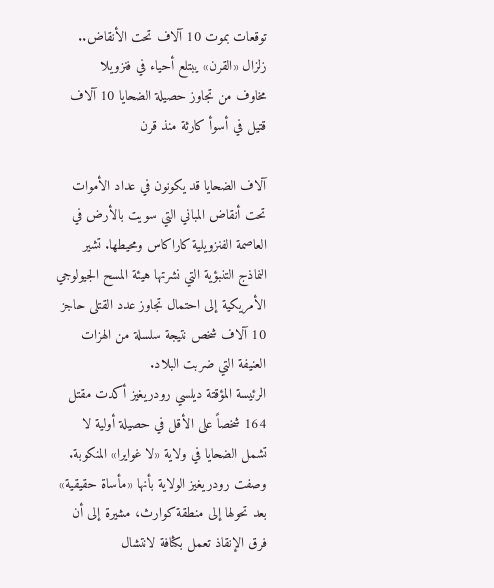توقعات بموت 10 آلاف تحت الأنقاض.. زلزال «القرن» يبتلع أحياء في فنزويلا
مخاوف من تجاوز حصيلة الضحايا 10 آلاف قتيل في أسوأ كارثة منذ قرن

آلاف الضحايا قد يكونون في عداد الأموات تحت أنقاض المباني التي سويت بالأرض في العاصمة الفنزويلية كاراكاس ومحيطها. تشير النماذج التنبؤية التي نشرتها هيئة المسح الجيولوجي الأمريكية إلى احتمال تجاوز عدد القتلى حاجز 10 آلاف شخص نتيجة سلسلة من الهزات العنيفة التي ضربت البلاد.
الرئيسة المؤقتة ديلسي رودريغيز أكدت مقتل 164 شخصاً على الأقل في حصيلة أولية لا تشمل الضحايا في ولاية «لا غوايرا» المنكوبة. وصفت رودريغيز الولاية بأنها «مأساة حقيقية» بعد تحولها إلى منطقة كوارث، مشيرة إلى أن فرق الإنقاذ تعمل بكثافة لانتشال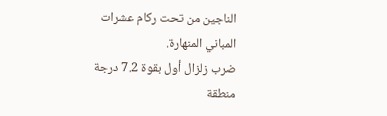الناجين من تحت ركام عشرات المباني المنهارة.
ضرب زلزال أول بقوة 7.2 درجة منطقة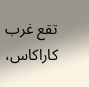تقع غرب كاراكاس،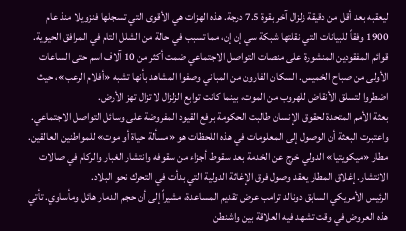ليعقبه بعد أقل من دقيقة زلزال آخر بقوة 7.5 درجة. هذه الهزات هي الأقوى التي تسجلها فنزويلا منذ عام 1900 وفقاً للبيانات التي نقلتها شبكة سي إن إن، مما تسبب في حالة من الشلل التام في المرافق الحيوية.
قوائم المفقودين المنشورة على منصات التواصل الاجتماعي ضمت أكثر من 10 آلاف اسم حتى الساعات الأولى من صباح الخميس. السكان الفارون من المباني وصفوا المشاهد بأنها تشبه «أفلام الرعب»، حيث اضطروا لتسلق الأنقاض للهروب من الموت، بينما كانت توابع الزلزال لا تزال تهز الأرض.
بعثة الأمم المتحدة لحقوق الإنسان طالبت الحكومة برفع القيود المفروضة على وسائل التواصل الاجتماعي. واعتبرت البعثة أن الوصول إلى المعلومات في هذه اللحظات هو «مسألة حياة أو موت» للمواطنين العالقين.
مطار «ميكويتيا» الدولي خرج عن الخدمة بعد سقوط أجزاء من سقوفه وانتشار الغبار والركام في صالات الانتشار. إغلاق المطار يعقد وصول فرق الإغاثة الدولية التي بدأت في التحرك نحو البلاد.
الرئيس الأمريكي السابق دونالد ترامب عرض تقديم المساعدة، مشيراً إلى أن حجم الدمار هائل ومأساوي. تأتي هذه العروض في وقت تشهد فيه العلاقة بين واشنطن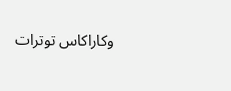وكاراكاس توترات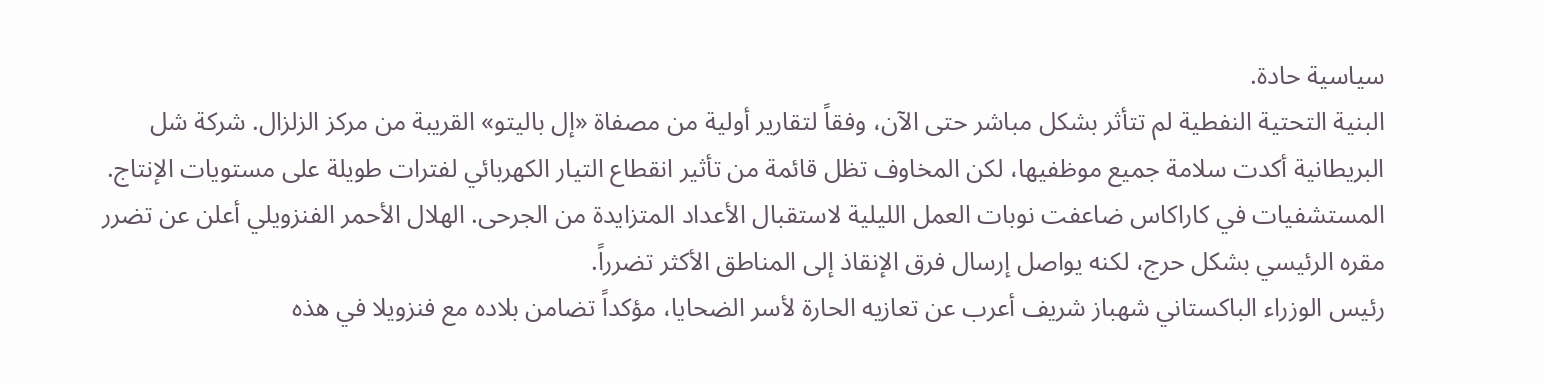سياسية حادة.
البنية التحتية النفطية لم تتأثر بشكل مباشر حتى الآن، وفقاً لتقارير أولية من مصفاة «إل باليتو» القريبة من مركز الزلزال. شركة شل البريطانية أكدت سلامة جميع موظفيها، لكن المخاوف تظل قائمة من تأثير انقطاع التيار الكهربائي لفترات طويلة على مستويات الإنتاج.
المستشفيات في كاراكاس ضاعفت نوبات العمل الليلية لاستقبال الأعداد المتزايدة من الجرحى. الهلال الأحمر الفنزويلي أعلن عن تضرر مقره الرئيسي بشكل حرج، لكنه يواصل إرسال فرق الإنقاذ إلى المناطق الأكثر تضرراً.
رئيس الوزراء الباكستاني شهباز شريف أعرب عن تعازيه الحارة لأسر الضحايا، مؤكداً تضامن بلاده مع فنزويلا في هذه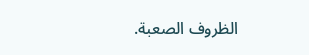الظروف الصعبة.